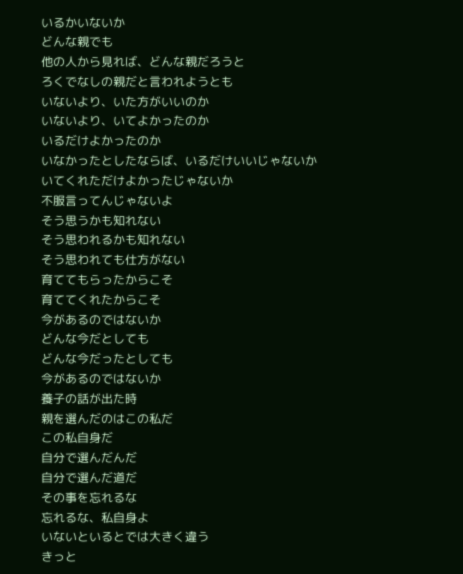いるかいないか
どんな親でも
他の人から見れば、どんな親だろうと
ろくでなしの親だと言われようとも
いないより、いた方がいいのか
いないより、いてよかったのか
いるだけよかったのか
いなかったとしたならば、いるだけいいじゃないか
いてくれただけよかったじゃないか
不服言ってんじゃないよ
そう思うかも知れない
そう思われるかも知れない
そう思われても仕方がない
育ててもらったからこそ
育ててくれたからこそ
今があるのではないか
どんな今だとしても
どんな今だったとしても
今があるのではないか
養子の話が出た時
親を選んだのはこの私だ
この私自身だ
自分で選んだんだ
自分で選んだ道だ
その事を忘れるな
忘れるな、私自身よ
いないといるとでは大きく違う
きっと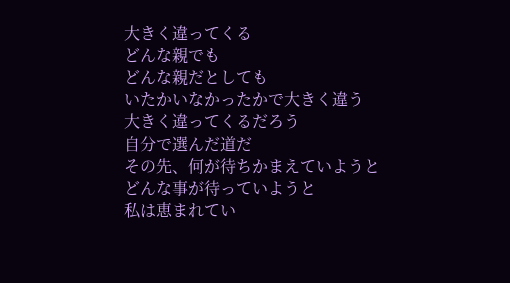大きく違ってくる
どんな親でも
どんな親だとしても
いたかいなかったかで大きく違う
大きく違ってくるだろう
自分で選んだ道だ
その先、何が待ちかまえていようと
どんな事が待っていようと
私は恵まれてい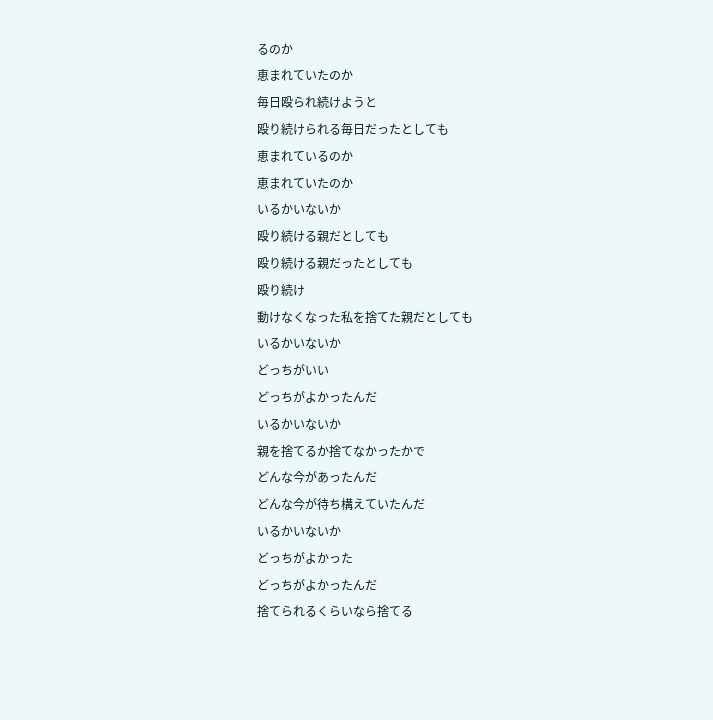るのか
恵まれていたのか
毎日殴られ続けようと
殴り続けられる毎日だったとしても
恵まれているのか
恵まれていたのか
いるかいないか
殴り続ける親だとしても
殴り続ける親だったとしても
殴り続け
動けなくなった私を捨てた親だとしても
いるかいないか
どっちがいい
どっちがよかったんだ
いるかいないか
親を捨てるか捨てなかったかで
どんな今があったんだ
どんな今が待ち構えていたんだ
いるかいないか
どっちがよかった
どっちがよかったんだ
捨てられるくらいなら捨てる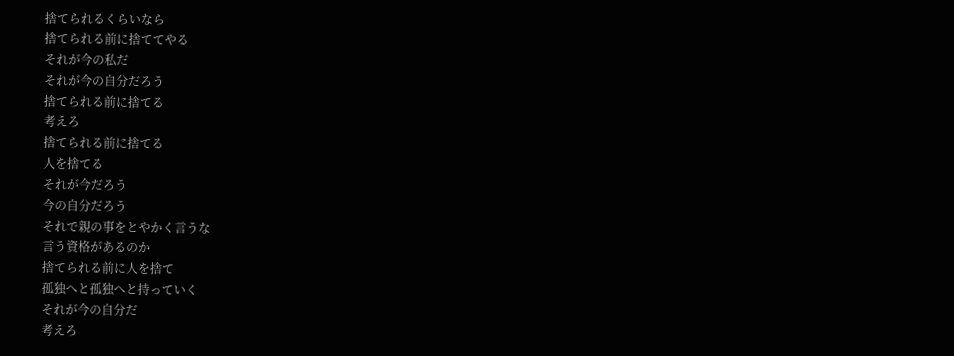捨てられるくらいなら
捨てられる前に捨ててやる
それが今の私だ
それが今の自分だろう
捨てられる前に捨てる
考えろ
捨てられる前に捨てる
人を捨てる
それが今だろう
今の自分だろう
それで親の事をとやかく言うな
言う資格があるのか
捨てられる前に人を捨て
孤独へと孤独へと持っていく
それが今の自分だ
考えろ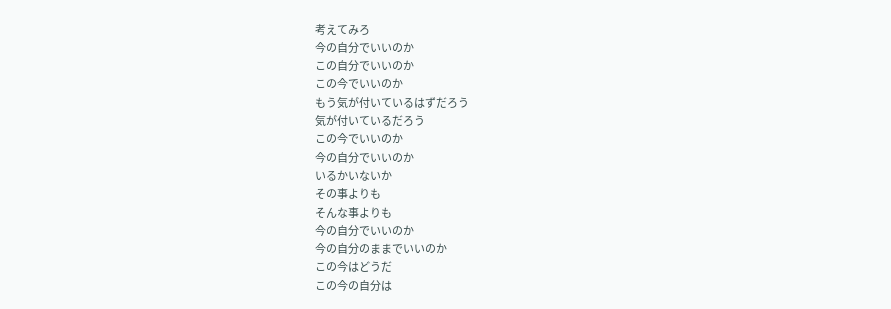考えてみろ
今の自分でいいのか
この自分でいいのか
この今でいいのか
もう気が付いているはずだろう
気が付いているだろう
この今でいいのか
今の自分でいいのか
いるかいないか
その事よりも
そんな事よりも
今の自分でいいのか
今の自分のままでいいのか
この今はどうだ
この今の自分は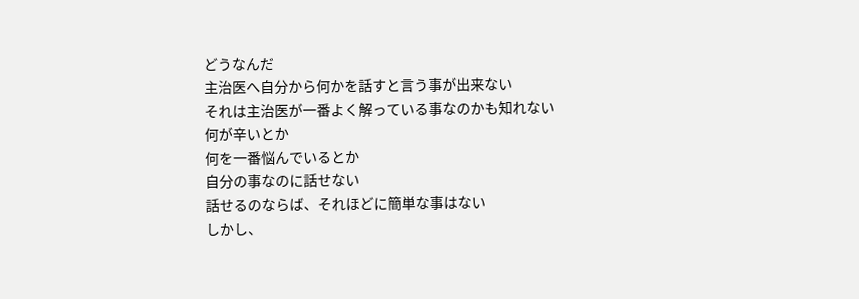どうなんだ
主治医へ自分から何かを話すと言う事が出来ない
それは主治医が一番よく解っている事なのかも知れない
何が辛いとか
何を一番悩んでいるとか
自分の事なのに話せない
話せるのならば、それほどに簡単な事はない
しかし、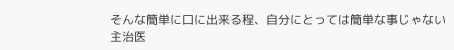そんな簡単に口に出来る程、自分にとっては簡単な事じゃない
主治医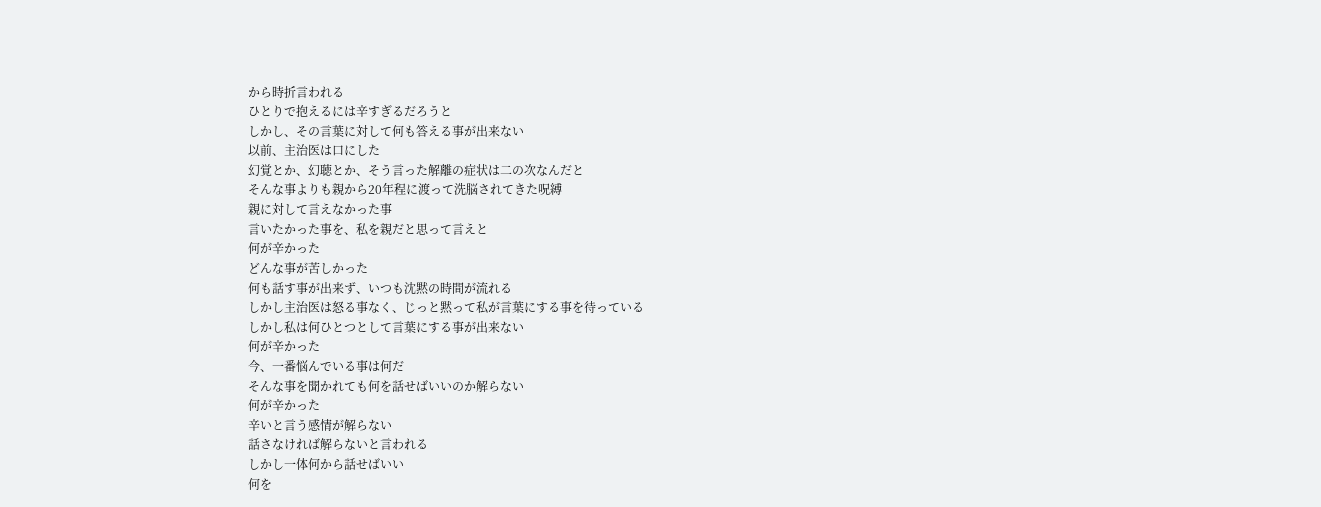から時折言われる
ひとりで抱えるには辛すぎるだろうと
しかし、その言葉に対して何も答える事が出来ない
以前、主治医は口にした
幻覚とか、幻聴とか、そう言った解離の症状は二の次なんだと
そんな事よりも親から20年程に渡って洗脳されてきた呪縛
親に対して言えなかった事
言いたかった事を、私を親だと思って言えと
何が辛かった
どんな事が苦しかった
何も話す事が出来ず、いつも沈黙の時間が流れる
しかし主治医は怒る事なく、じっと黙って私が言葉にする事を待っている
しかし私は何ひとつとして言葉にする事が出来ない
何が辛かった
今、一番悩んでいる事は何だ
そんな事を聞かれても何を話せばいいのか解らない
何が辛かった
辛いと言う感情が解らない
話さなければ解らないと言われる
しかし一体何から話せばいい
何を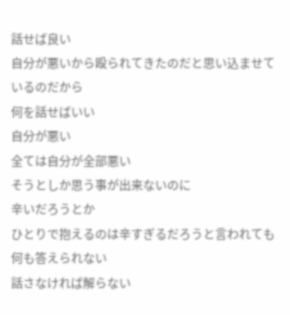話せば良い
自分が悪いから殴られてきたのだと思い込ませているのだから
何を話せばいい
自分が悪い
全ては自分が全部悪い
そうとしか思う事が出来ないのに
辛いだろうとか
ひとりで抱えるのは辛すぎるだろうと言われても
何も答えられない
話さなければ解らない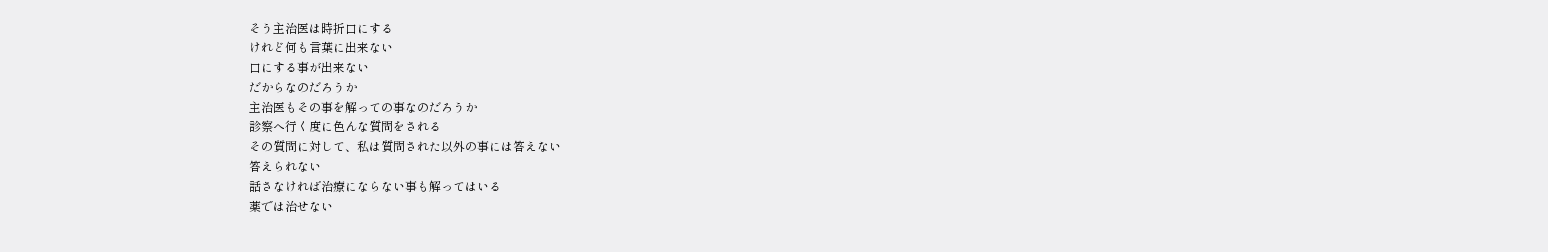そう主治医は時折口にする
けれど何も言葉に出来ない
口にする事が出来ない
だからなのだろうか
主治医もその事を解っての事なのだろうか
診察へ行く度に色んな質問をされる
その質問に対して、私は質問された以外の事には答えない
答えられない
話さなければ治療にならない事も解ってはいる
薬では治せない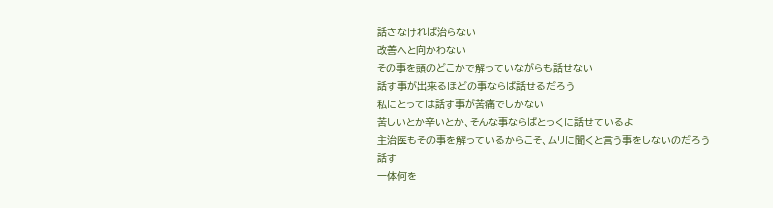話さなければ治らない
改善へと向かわない
その事を頭のどこかで解っていながらも話せない
話す事が出来るほどの事ならば話せるだろう
私にとっては話す事が苦痛でしかない
苦しいとか辛いとか、そんな事ならばとっくに話せているよ
主治医もその事を解っているからこそ、ムリに聞くと言う事をしないのだろう
話す
一体何を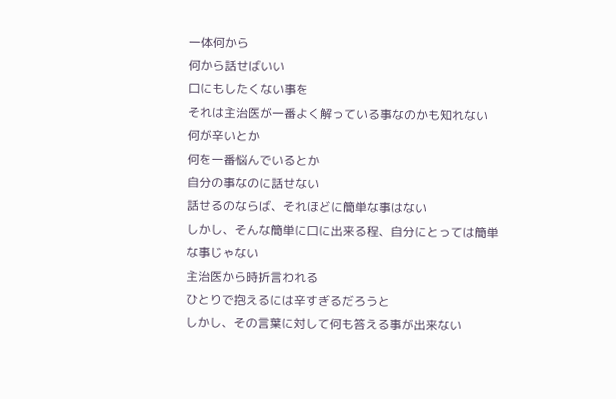一体何から
何から話せばいい
口にもしたくない事を
それは主治医が一番よく解っている事なのかも知れない
何が辛いとか
何を一番悩んでいるとか
自分の事なのに話せない
話せるのならば、それほどに簡単な事はない
しかし、そんな簡単に口に出来る程、自分にとっては簡単な事じゃない
主治医から時折言われる
ひとりで抱えるには辛すぎるだろうと
しかし、その言葉に対して何も答える事が出来ない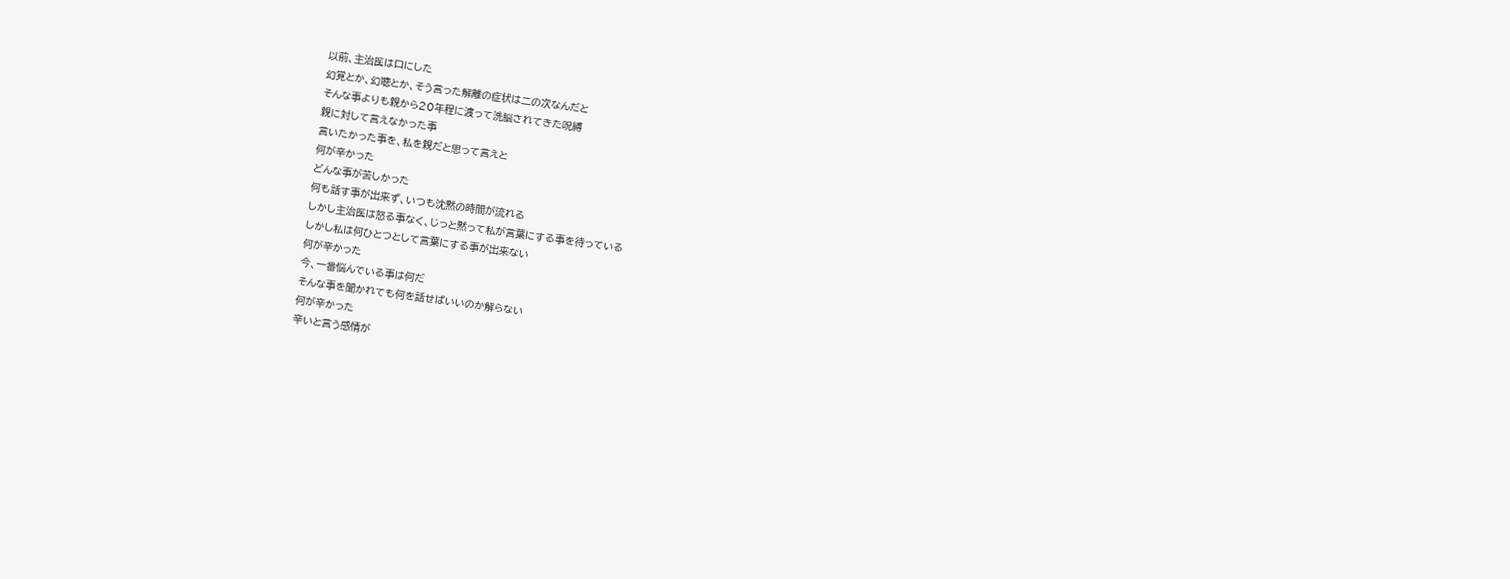以前、主治医は口にした
幻覚とか、幻聴とか、そう言った解離の症状は二の次なんだと
そんな事よりも親から20年程に渡って洗脳されてきた呪縛
親に対して言えなかった事
言いたかった事を、私を親だと思って言えと
何が辛かった
どんな事が苦しかった
何も話す事が出来ず、いつも沈黙の時間が流れる
しかし主治医は怒る事なく、じっと黙って私が言葉にする事を待っている
しかし私は何ひとつとして言葉にする事が出来ない
何が辛かった
今、一番悩んでいる事は何だ
そんな事を聞かれても何を話せばいいのか解らない
何が辛かった
辛いと言う感情が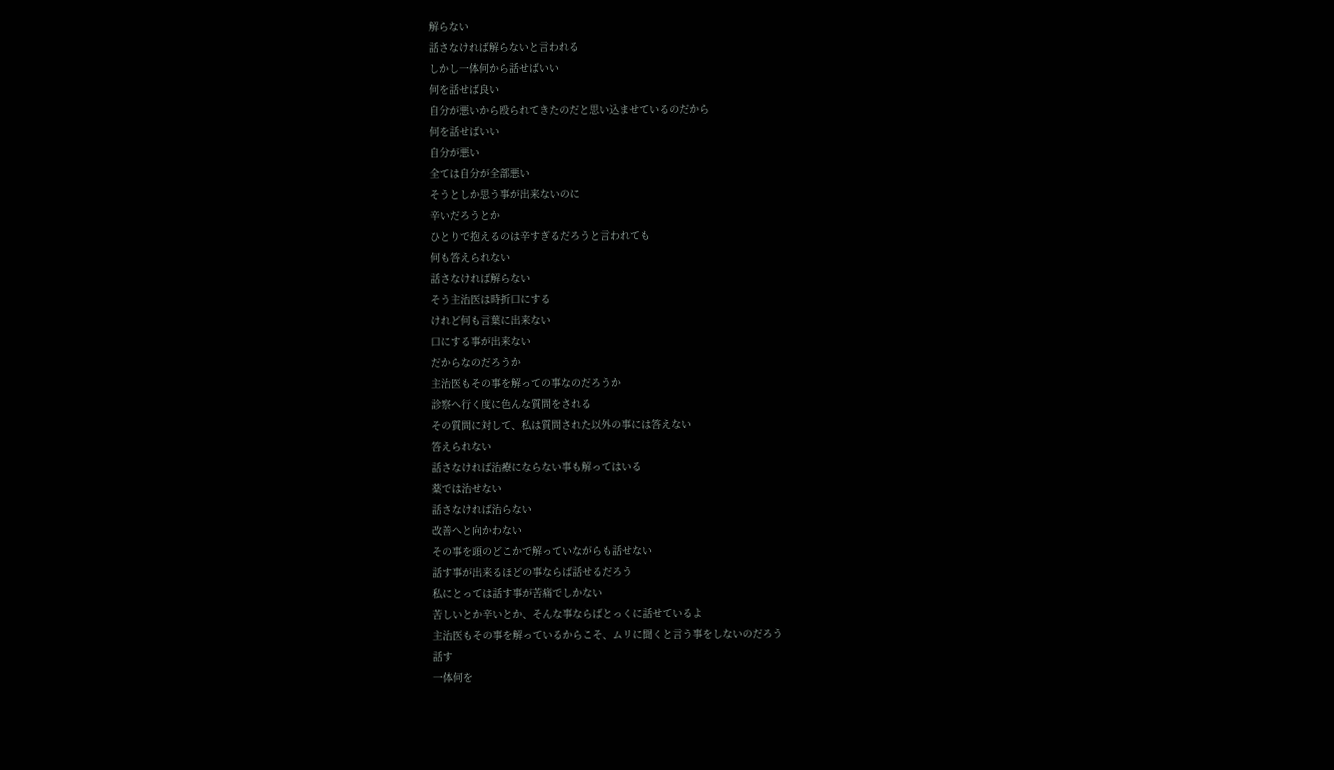解らない
話さなければ解らないと言われる
しかし一体何から話せばいい
何を話せば良い
自分が悪いから殴られてきたのだと思い込ませているのだから
何を話せばいい
自分が悪い
全ては自分が全部悪い
そうとしか思う事が出来ないのに
辛いだろうとか
ひとりで抱えるのは辛すぎるだろうと言われても
何も答えられない
話さなければ解らない
そう主治医は時折口にする
けれど何も言葉に出来ない
口にする事が出来ない
だからなのだろうか
主治医もその事を解っての事なのだろうか
診察へ行く度に色んな質問をされる
その質問に対して、私は質問された以外の事には答えない
答えられない
話さなければ治療にならない事も解ってはいる
薬では治せない
話さなければ治らない
改善へと向かわない
その事を頭のどこかで解っていながらも話せない
話す事が出来るほどの事ならば話せるだろう
私にとっては話す事が苦痛でしかない
苦しいとか辛いとか、そんな事ならばとっくに話せているよ
主治医もその事を解っているからこそ、ムリに聞くと言う事をしないのだろう
話す
一体何を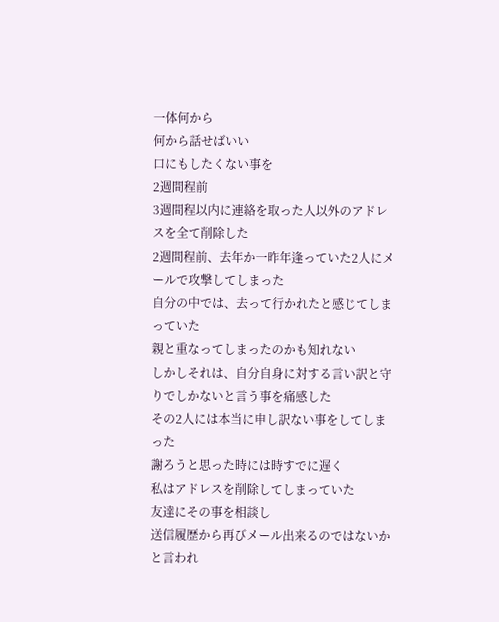一体何から
何から話せばいい
口にもしたくない事を
2週間程前
3週間程以内に連絡を取った人以外のアドレスを全て削除した
2週間程前、去年か一昨年逢っていた2人にメールで攻撃してしまった
自分の中では、去って行かれたと感じてしまっていた
親と重なってしまったのかも知れない
しかしそれは、自分自身に対する言い訳と守りでしかないと言う事を痛感した
その2人には本当に申し訳ない事をしてしまった
謝ろうと思った時には時すでに遅く
私はアドレスを削除してしまっていた
友達にその事を相談し
送信履歴から再びメール出来るのではないかと言われ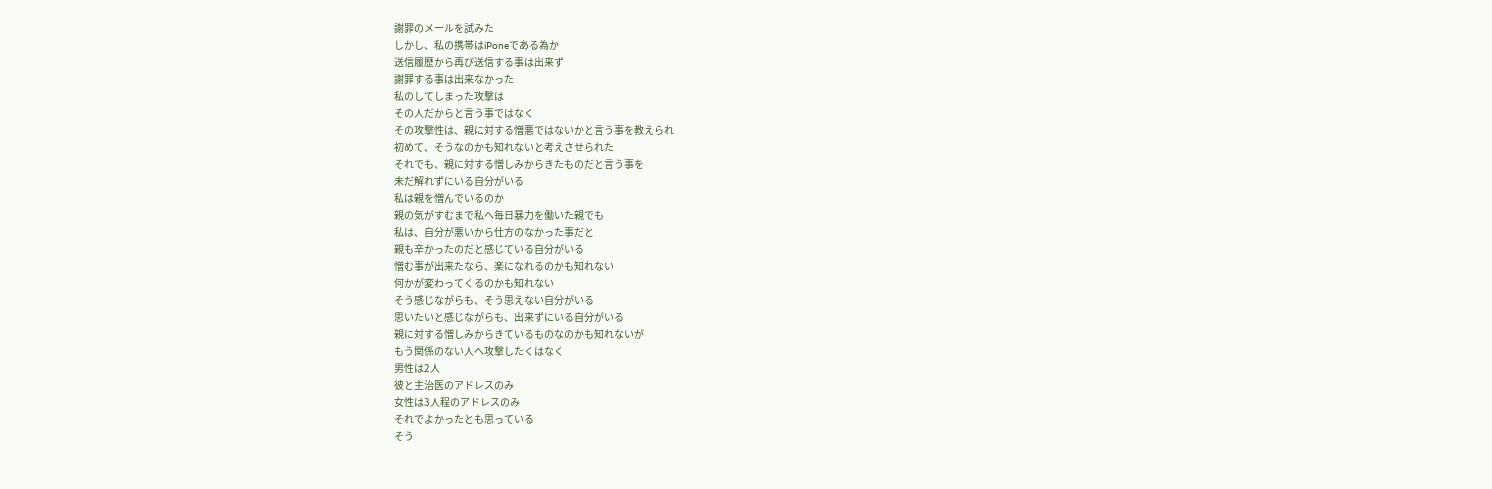謝罪のメールを試みた
しかし、私の携帯はiPoneである為か
送信履歴から再び送信する事は出来ず
謝罪する事は出来なかった
私のしてしまった攻撃は
その人だからと言う事ではなく
その攻撃性は、親に対する憎悪ではないかと言う事を教えられ
初めて、そうなのかも知れないと考えさせられた
それでも、親に対する憎しみからきたものだと言う事を
未だ解れずにいる自分がいる
私は親を憎んでいるのか
親の気がすむまで私へ毎日暴力を働いた親でも
私は、自分が悪いから仕方のなかった事だと
親も辛かったのだと感じている自分がいる
憎む事が出来たなら、楽になれるのかも知れない
何かが変わってくるのかも知れない
そう感じながらも、そう思えない自分がいる
思いたいと感じながらも、出来ずにいる自分がいる
親に対する憎しみからきているものなのかも知れないが
もう関係のない人へ攻撃したくはなく
男性は2人
彼と主治医のアドレスのみ
女性は3人程のアドレスのみ
それでよかったとも思っている
そう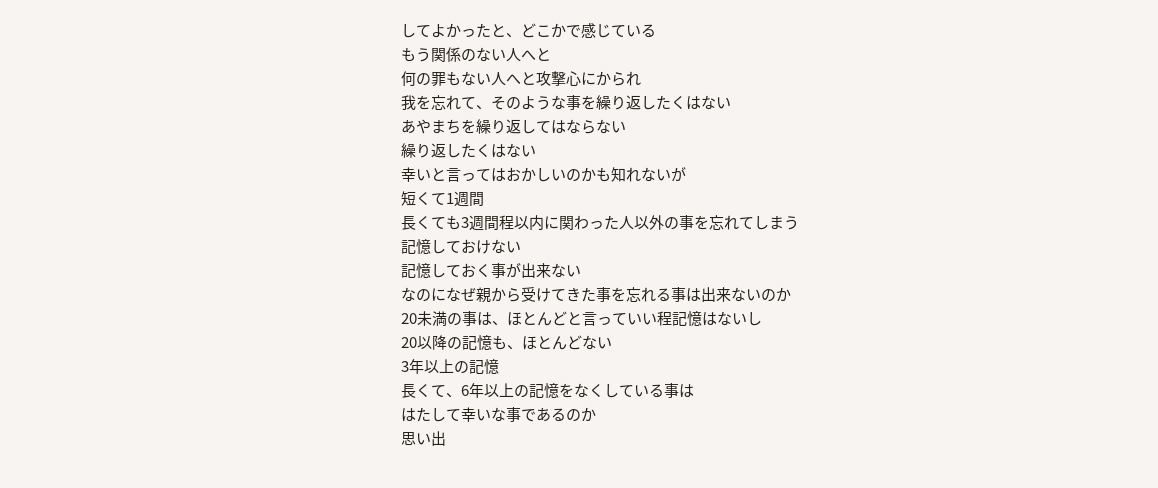してよかったと、どこかで感じている
もう関係のない人へと
何の罪もない人へと攻撃心にかられ
我を忘れて、そのような事を繰り返したくはない
あやまちを繰り返してはならない
繰り返したくはない
幸いと言ってはおかしいのかも知れないが
短くて1週間
長くても3週間程以内に関わった人以外の事を忘れてしまう
記憶しておけない
記憶しておく事が出来ない
なのになぜ親から受けてきた事を忘れる事は出来ないのか
20未満の事は、ほとんどと言っていい程記憶はないし
20以降の記憶も、ほとんどない
3年以上の記憶
長くて、6年以上の記憶をなくしている事は
はたして幸いな事であるのか
思い出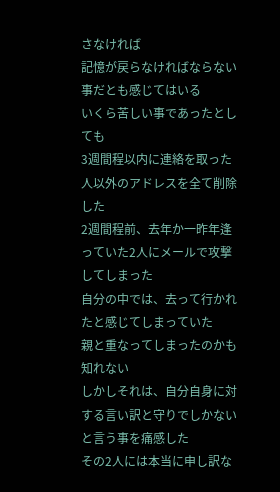さなければ
記憶が戻らなければならない事だとも感じてはいる
いくら苦しい事であったとしても
3週間程以内に連絡を取った人以外のアドレスを全て削除した
2週間程前、去年か一昨年逢っていた2人にメールで攻撃してしまった
自分の中では、去って行かれたと感じてしまっていた
親と重なってしまったのかも知れない
しかしそれは、自分自身に対する言い訳と守りでしかないと言う事を痛感した
その2人には本当に申し訳な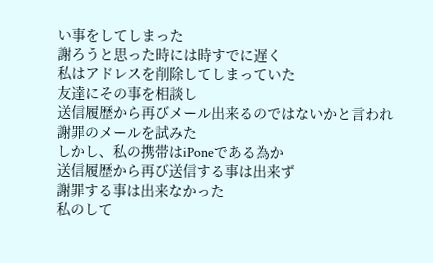い事をしてしまった
謝ろうと思った時には時すでに遅く
私はアドレスを削除してしまっていた
友達にその事を相談し
送信履歴から再びメール出来るのではないかと言われ
謝罪のメールを試みた
しかし、私の携帯はiPoneである為か
送信履歴から再び送信する事は出来ず
謝罪する事は出来なかった
私のして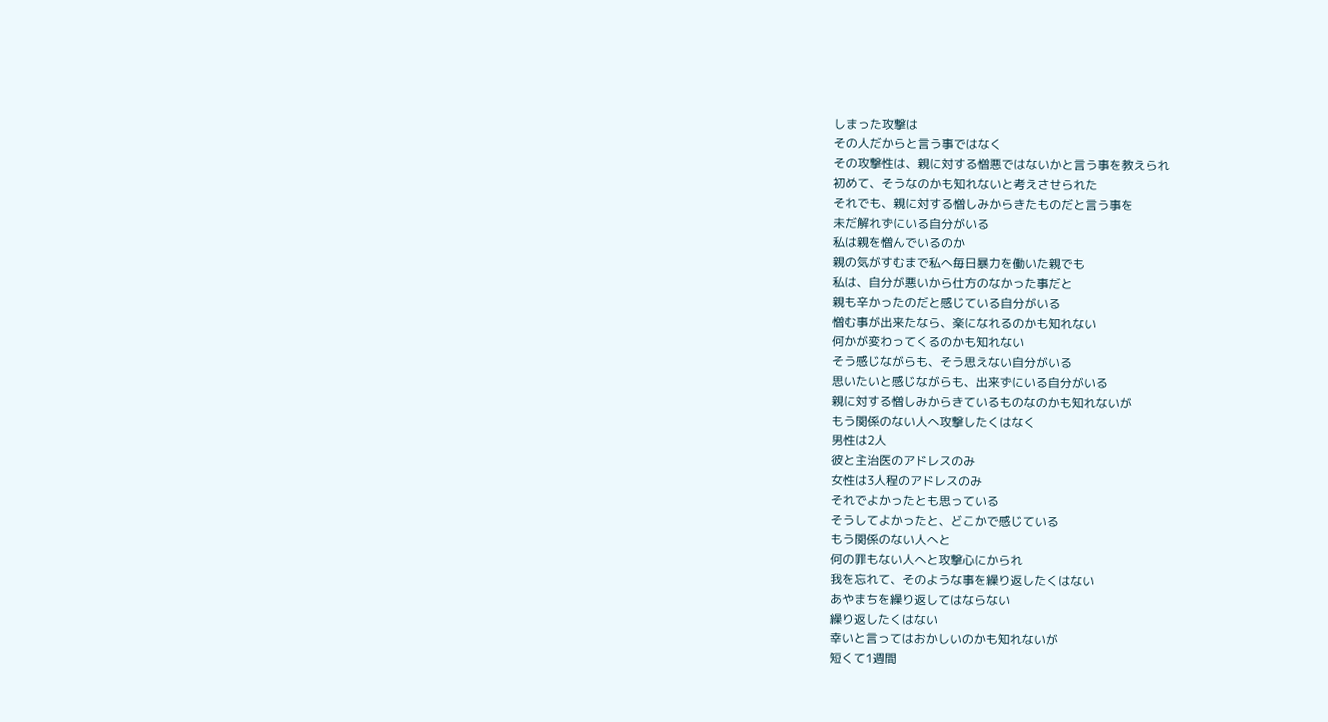しまった攻撃は
その人だからと言う事ではなく
その攻撃性は、親に対する憎悪ではないかと言う事を教えられ
初めて、そうなのかも知れないと考えさせられた
それでも、親に対する憎しみからきたものだと言う事を
未だ解れずにいる自分がいる
私は親を憎んでいるのか
親の気がすむまで私へ毎日暴力を働いた親でも
私は、自分が悪いから仕方のなかった事だと
親も辛かったのだと感じている自分がいる
憎む事が出来たなら、楽になれるのかも知れない
何かが変わってくるのかも知れない
そう感じながらも、そう思えない自分がいる
思いたいと感じながらも、出来ずにいる自分がいる
親に対する憎しみからきているものなのかも知れないが
もう関係のない人へ攻撃したくはなく
男性は2人
彼と主治医のアドレスのみ
女性は3人程のアドレスのみ
それでよかったとも思っている
そうしてよかったと、どこかで感じている
もう関係のない人へと
何の罪もない人へと攻撃心にかられ
我を忘れて、そのような事を繰り返したくはない
あやまちを繰り返してはならない
繰り返したくはない
幸いと言ってはおかしいのかも知れないが
短くて1週間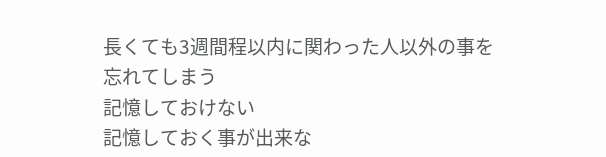長くても3週間程以内に関わった人以外の事を忘れてしまう
記憶しておけない
記憶しておく事が出来な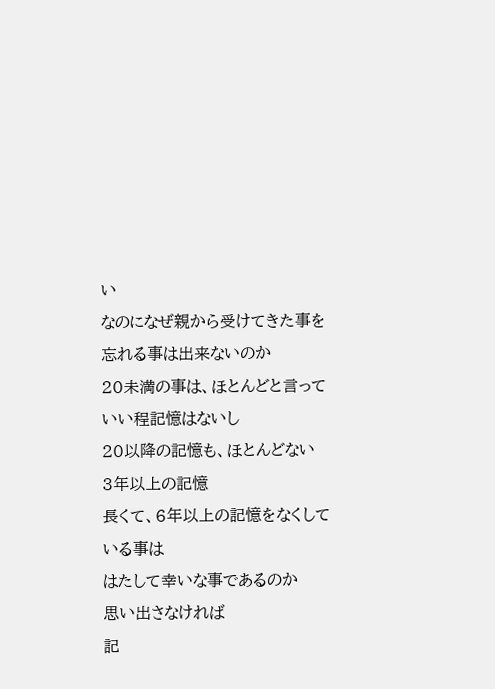い
なのになぜ親から受けてきた事を忘れる事は出来ないのか
20未満の事は、ほとんどと言っていい程記憶はないし
20以降の記憶も、ほとんどない
3年以上の記憶
長くて、6年以上の記憶をなくしている事は
はたして幸いな事であるのか
思い出さなければ
記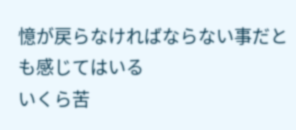憶が戻らなければならない事だとも感じてはいる
いくら苦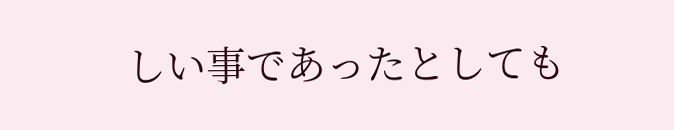しい事であったとしても